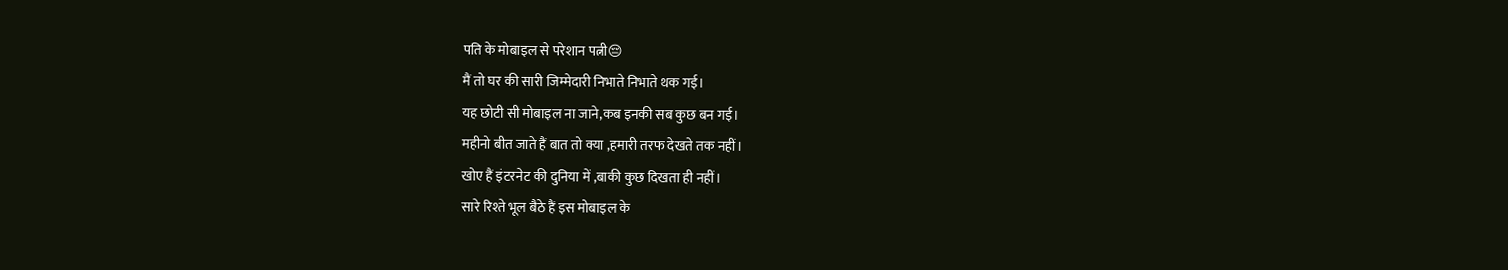पति के मोबाइल से परेशान पत्नी😔
मैं तो घर की सारी जिम्मेदारी निभाते निभाते थक गई।
यह छोटी सी मोबाइल ना जाने,कब इनकी सब कुछ बन गई।
महीनो बीत जाते हैं बात तो क्या ,हमारी तरफ देखते तक नहीं।
खोए हैं इंटरनेट की दुनिया में ,बाकी कुछ दिखता ही नहीं।
सारे रिश्ते भूल बैठे हैं इस मोबाइल के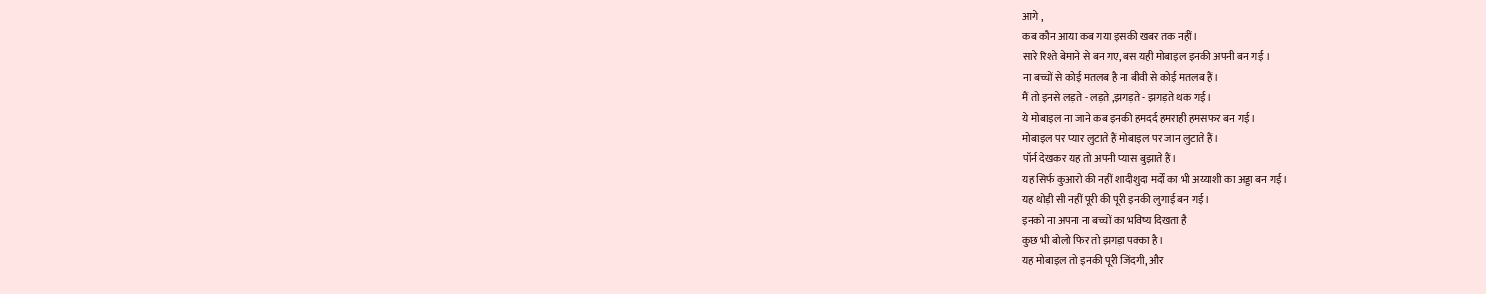आगे ,
कब कौन आया कब गया इसकी खबर तक नहीं।
सारे रिश्ते बेमाने से बन गए, बस यही मोबाइल इनकी अपनी बन गई ।
ना बच्चों से कोई मतलब है ना बीवी से कोई मतलब हैं।
मैं तो इनसे लड़ते - लड़ते ,झगड़ते - झगड़ते थक गई।
ये मोबाइल ना जाने कब इनकी हमदर्द हमराही हमसफर बन गई।
मोबाइल पर प्यार लुटाते हैं मोबाइल पर जान लुटाते हैं।
पॉर्न देखकर यह तो अपनी प्यास बुझाते हैं।
यह सिर्फ कुआरो की नहीं शादीशुदा मर्दों का भी अय्याशी का अड्डा बन गई।
यह थोड़ी सी नहीं पूरी की पूरी इनकी लुगाई बन गई।
इनको ना अपना ना बच्चों का भविष्य दिखता है
कुछ भी बोलो फिर तो झगड़ा पक्का है।
यह मोबाइल तो इनकी पूरी जिंदगी, और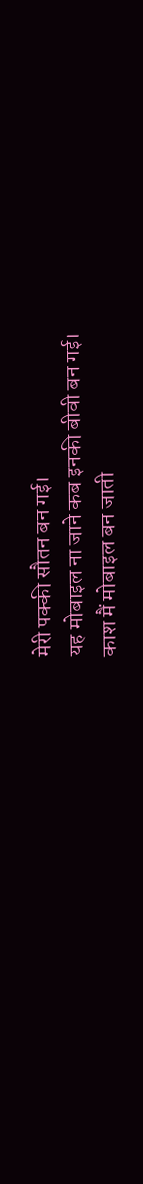मेरी पक्की सौतन बन गई।
यह मोबाइल ना जाने कब इनकी बीवी बन गई।
काश मैं मोबाइल बन जाती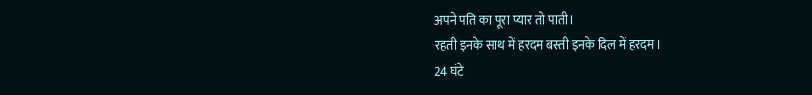अपने पति का पूरा प्यार तो पाती।
रहती इनके साथ में हरदम बस्ती इनके दिल में हरदम।
24 घंटे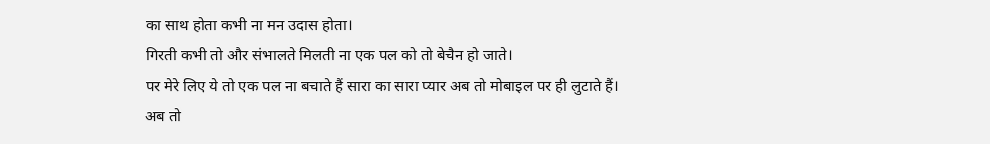का साथ होता कभी ना मन उदास होता।
गिरती कभी तो और संभालते मिलती ना एक पल को तो बेचैन हो जाते।
पर मेरे लिए ये तो एक पल ना बचाते हैं सारा का सारा प्यार अब तो मोबाइल पर ही लुटाते हैं।
अब तो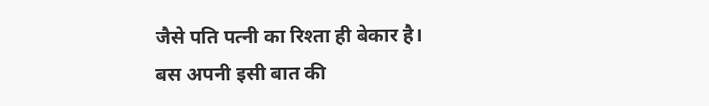जैसे पति पत्नी का रिश्ता ही बेकार है।
बस अपनी इसी बात की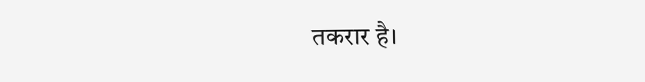तकरार है।